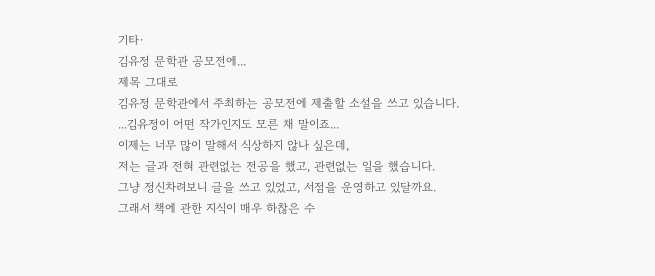기타·
김유정 문학관 공모전에...
제목 그대로
김유정 문학관에서 주최하는 공모전에 제출할 소설을 쓰고 있습니다.
...김유정이 어떤 작가인지도 모른 채 말이죠...
이제는 너무 많이 말해서 식상하지 않나 싶은데,
저는 글과 전혀 관련없는 전공을 했고, 관련없는 일을 했습니다.
그냥 정신차려보니 글을 쓰고 있었고, 서점을 운영하고 있달까요.
그래서 책에 관한 지식이 매우 하찮은 수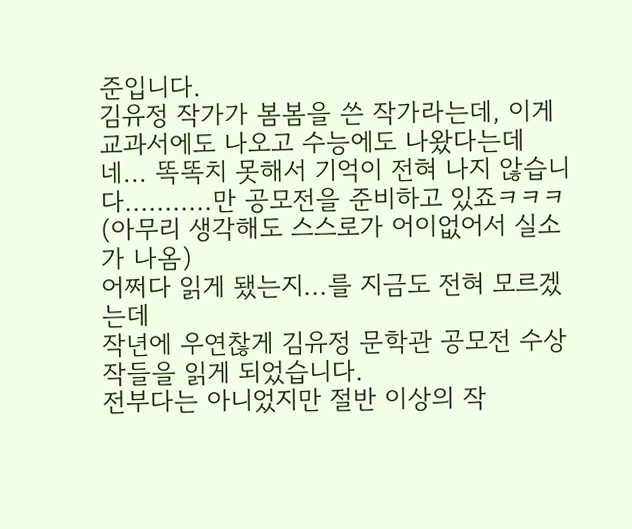준입니다.
김유정 작가가 봄봄을 쓴 작가라는데, 이게 교과서에도 나오고 수능에도 나왔다는데
네... 똑똑치 못해서 기억이 전혀 나지 않습니다...........만 공모전을 준비하고 있죠ㅋㅋㅋ
(아무리 생각해도 스스로가 어이없어서 실소가 나옴)
어쩌다 읽게 됐는지...를 지금도 전혀 모르겠는데
작년에 우연찮게 김유정 문학관 공모전 수상작들을 읽게 되었습니다.
전부다는 아니었지만 절반 이상의 작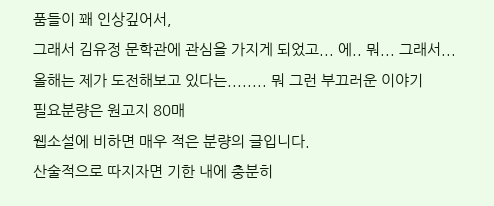품들이 꽤 인상깊어서,
그래서 김유정 문학관에 관심을 가지게 되었고... 에.. 뭐... 그래서...
올해는 제가 도전해보고 있다는........ 뭐 그런 부끄러운 이야기
필요분량은 원고지 80매
웹소설에 비하면 매우 적은 분량의 글입니다.
산술적으로 따지자면 기한 내에 충분히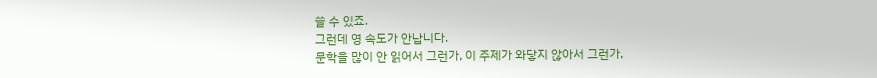쓸 수 있죠.
그런데 영 속도가 안납니다.
문학을 많이 안 읽어서 그런가, 이 주제가 와닿지 않아서 그런가,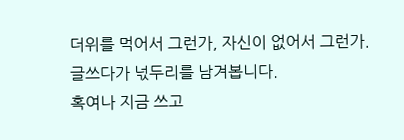더위를 먹어서 그런가, 자신이 없어서 그런가.
글쓰다가 넋두리를 남겨봅니다.
혹여나 지금 쓰고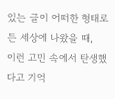있는 글이 어떠한 형태로든 세상에 나왔을 때,
이런 고민 속에서 탄생했다고 기억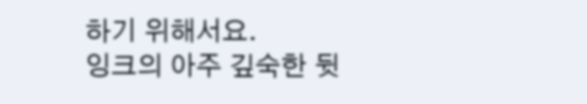하기 위해서요.
잉크의 아주 깊숙한 뒷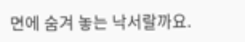면에 숨겨 놓는 낙서랄까요.